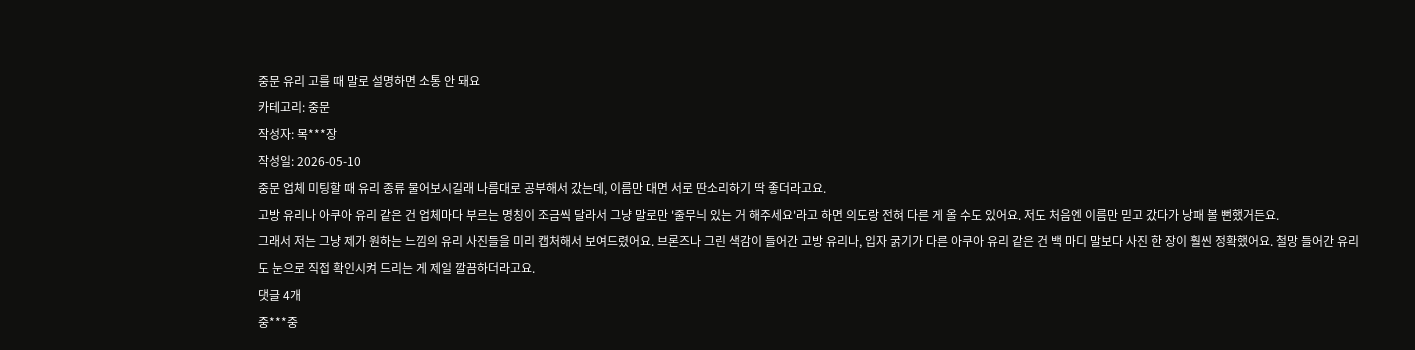중문 유리 고를 때 말로 설명하면 소통 안 돼요
카테고리: 중문
작성자: 목***장
작성일: 2026-05-10
중문 업체 미팅할 때 유리 종류 물어보시길래 나름대로 공부해서 갔는데, 이름만 대면 서로 딴소리하기 딱 좋더라고요.
고방 유리나 아쿠아 유리 같은 건 업체마다 부르는 명칭이 조금씩 달라서 그냥 말로만 '줄무늬 있는 거 해주세요'라고 하면 의도랑 전혀 다른 게 올 수도 있어요. 저도 처음엔 이름만 믿고 갔다가 낭패 볼 뻔했거든요.
그래서 저는 그냥 제가 원하는 느낌의 유리 사진들을 미리 캡처해서 보여드렸어요. 브론즈나 그린 색감이 들어간 고방 유리나, 입자 굵기가 다른 아쿠아 유리 같은 건 백 마디 말보다 사진 한 장이 훨씬 정확했어요. 철망 들어간 유리도 눈으로 직접 확인시켜 드리는 게 제일 깔끔하더라고요.
댓글 4개
중***중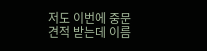저도 이번에 중문 견적 받는데 이름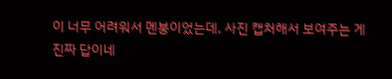이 너무 어려워서 멘붕이었는데, 사진 캡처해서 보여주는 게 진짜 답이네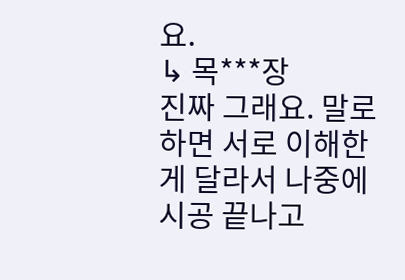요.
↳ 목***장
진짜 그래요. 말로 하면 서로 이해한 게 달라서 나중에 시공 끝나고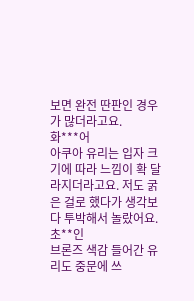보면 완전 딴판인 경우가 많더라고요.
화***어
아쿠아 유리는 입자 크기에 따라 느낌이 확 달라지더라고요. 저도 굵은 걸로 했다가 생각보다 투박해서 놀랐어요.
초**인
브론즈 색감 들어간 유리도 중문에 쓰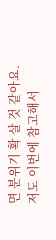면 분위기 확 살 것 같아요. 저도 이번에 참고해서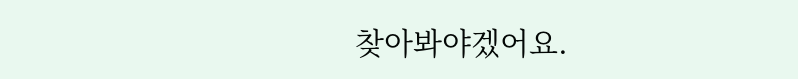찾아봐야겠어요.